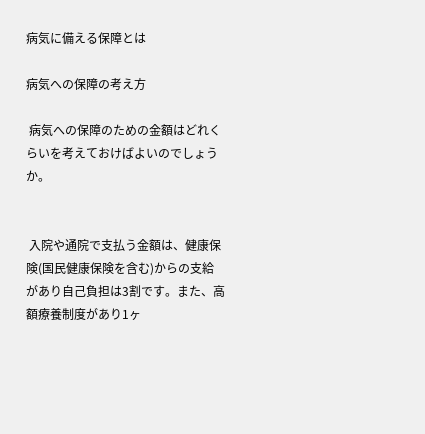病気に備える保障とは

病気への保障の考え方

 病気への保障のための金額はどれくらいを考えておけばよいのでしょうか。


 入院や通院で支払う金額は、健康保険(国民健康保険を含む)からの支給があり自己負担は3割です。また、高額療養制度があり1ヶ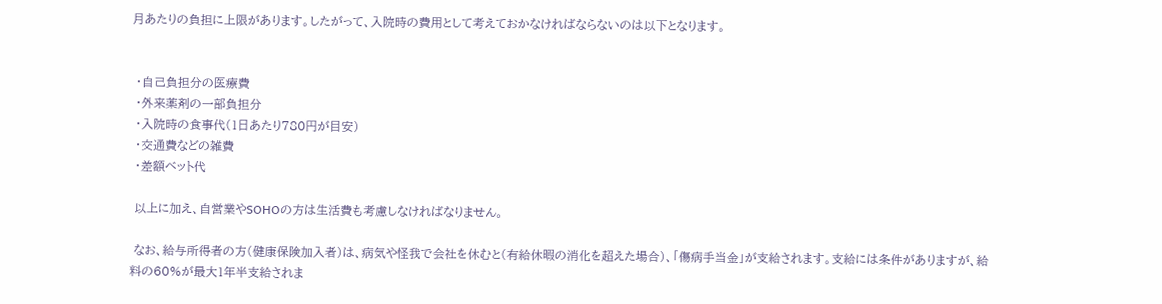月あたりの負担に上限があります。したがって、入院時の費用として考えておかなければならないのは以下となります。


 ・自己負担分の医療費
 ・外来薬剤の一部負担分
 ・入院時の食事代(1日あたり780円が目安)
 ・交通費などの雑費
 ・差額ベット代

 以上に加え、自営業やSOHOの方は生活費も考慮しなければなりません。

 なお、給与所得者の方(健康保険加入者)は、病気や怪我で会社を休むと(有給休暇の消化を超えた場合)、「傷病手当金」が支給されます。支給には条件がありますが、給料の60%が最大1年半支給されま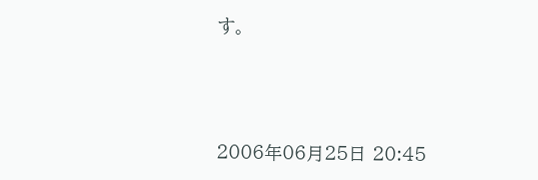す。




2006年06月25日 20:45